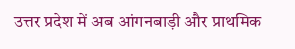उत्तर प्रदेश में अब आंगनबाड़ी और प्राथमिक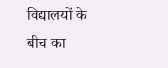विद्यालयों के बीच का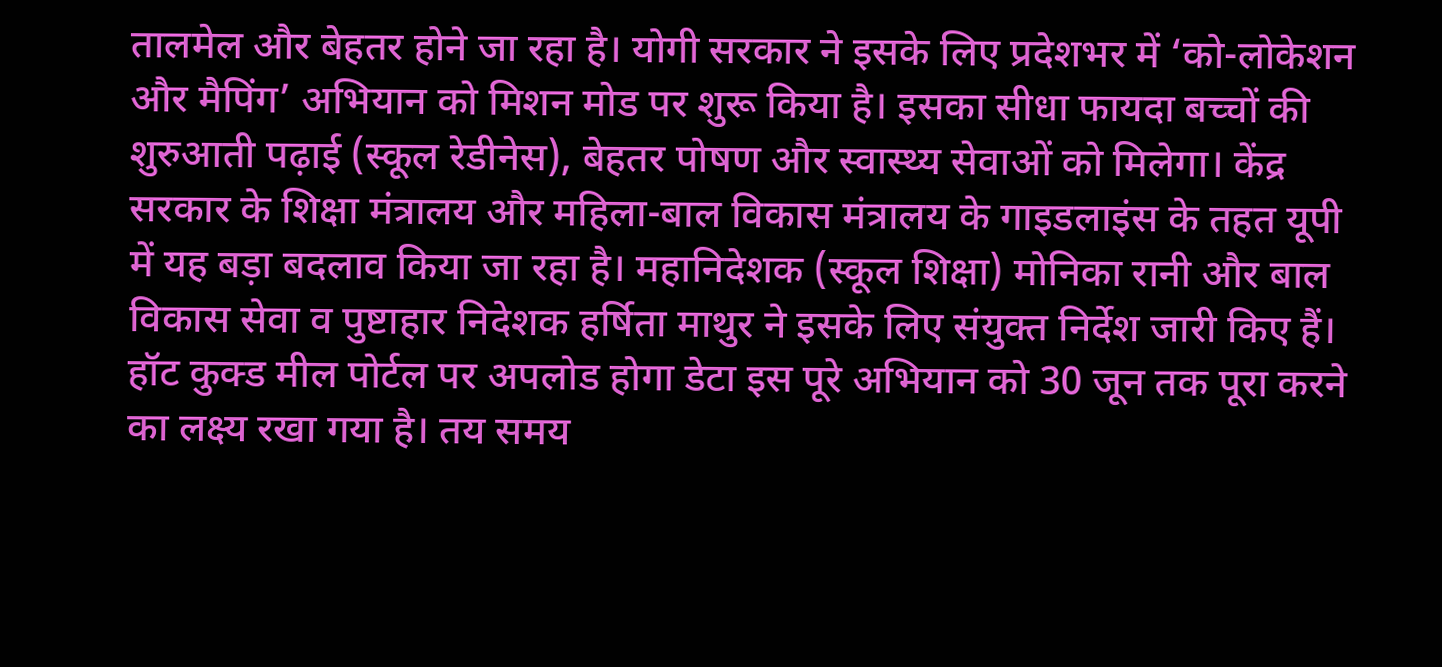तालमेल और बेहतर होने जा रहा है। योगी सरकार ने इसके लिए प्रदेशभर में ‘को-लोकेशन और मैपिंग’ अभियान को मिशन मोड पर शुरू किया है। इसका सीधा फायदा बच्चों की शुरुआती पढ़ाई (स्कूल रेडीनेस), बेहतर पोषण और स्वास्थ्य सेवाओं को मिलेगा। केंद्र सरकार के शिक्षा मंत्रालय और महिला-बाल विकास मंत्रालय के गाइडलाइंस के तहत यूपी में यह बड़ा बदलाव किया जा रहा है। महानिदेशक (स्कूल शिक्षा) मोनिका रानी और बाल विकास सेवा व पुष्टाहार निदेशक हर्षिता माथुर ने इसके लिए संयुक्त निर्देश जारी किए हैं। हॉट कुक्ड मील पोर्टल पर अपलोड होगा डेटा इस पूरे अभियान को 30 जून तक पूरा करने का लक्ष्य रखा गया है। तय समय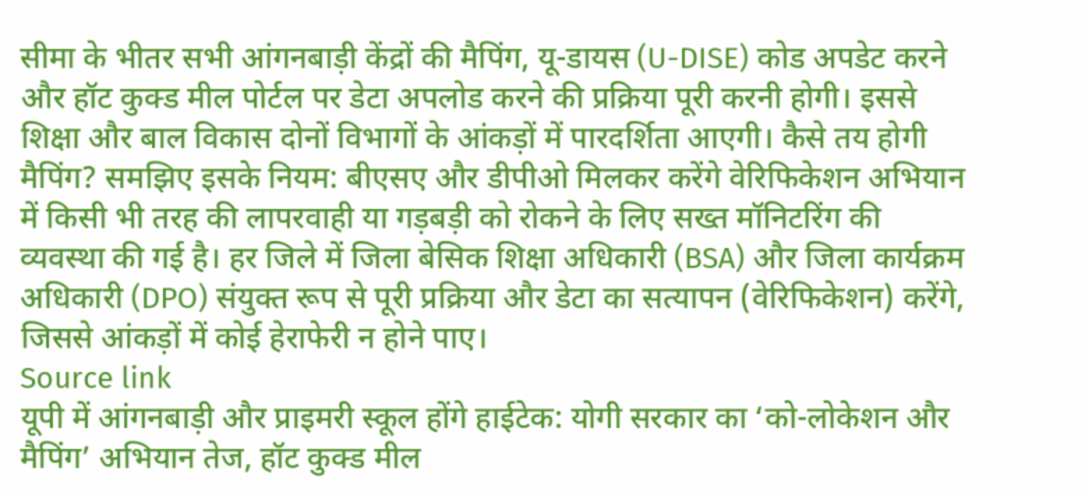सीमा के भीतर सभी आंगनबाड़ी केंद्रों की मैपिंग, यू-डायस (U-DISE) कोड अपडेट करने और हॉट कुक्ड मील पोर्टल पर डेटा अपलोड करने की प्रक्रिया पूरी करनी होगी। इससे शिक्षा और बाल विकास दोनों विभागों के आंकड़ों में पारदर्शिता आएगी। कैसे तय होगी मैपिंग? समझिए इसके नियम: बीएसए और डीपीओ मिलकर करेंगे वेरिफिकेशन अभियान में किसी भी तरह की लापरवाही या गड़बड़ी को रोकने के लिए सख्त मॉनिटरिंग की व्यवस्था की गई है। हर जिले में जिला बेसिक शिक्षा अधिकारी (BSA) और जिला कार्यक्रम अधिकारी (DPO) संयुक्त रूप से पूरी प्रक्रिया और डेटा का सत्यापन (वेरिफिकेशन) करेंगे, जिससे आंकड़ों में कोई हेराफेरी न होने पाए।
Source link
यूपी में आंगनबाड़ी और प्राइमरी स्कूल होंगे हाईटेक: योगी सरकार का ‘को-लोकेशन और मैपिंग’ अभियान तेज, हॉट कुक्ड मील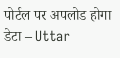पोर्टल पर अपलोड होगा डेटा – Uttar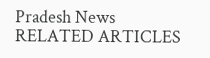Pradesh News
RELATED ARTICLES